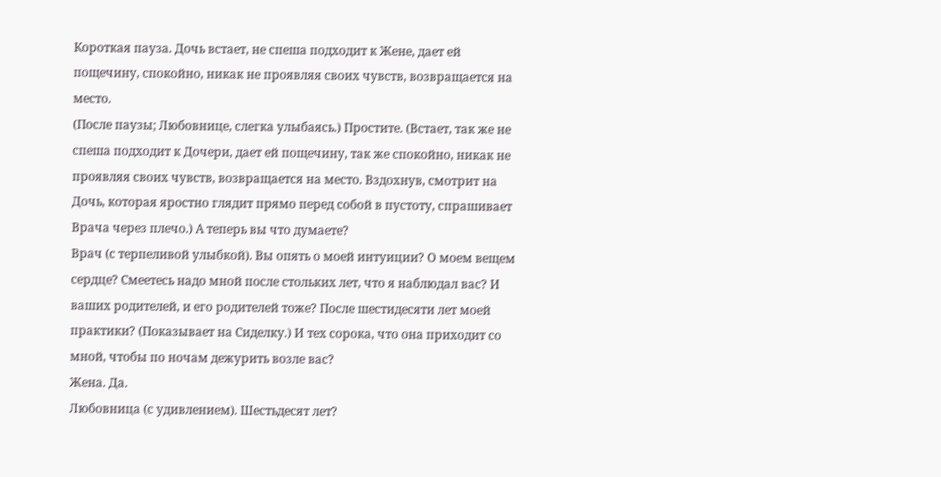Короткая пауза. Дочь встает, не спеша подходит к Жене, дает ей пощечину, спокойно, никак не проявляя своих чувств, возвращается на место.
(После паузы; Любовнице, слегка улыбаясь.) Простите. (Встает, так же не спеша подходит к Дочери, дает ей пощечину, так же спокойно, никак не проявляя своих чувств, возвращается на место. Вздохнув, смотрит на Дочь, которая яростно глядит прямо перед собой в пустоту, спрашивает Врача через плечо.) А теперь вы что думаете?
Врач (с терпеливой улыбкой). Вы опять о моей интуиции? О моем вещем сердце? Смеетесь надо мной после стольких лет, что я наблюдал вас? И ваших родителей, и его родителей тоже? После шестидесяти лет моей практики? (Показывает на Сиделку.) И тех сорока, что она приходит со мной, чтобы по ночам дежурить возле вас?
Жена. Да.
Любовница (с удивлением). Шестьдесят лет?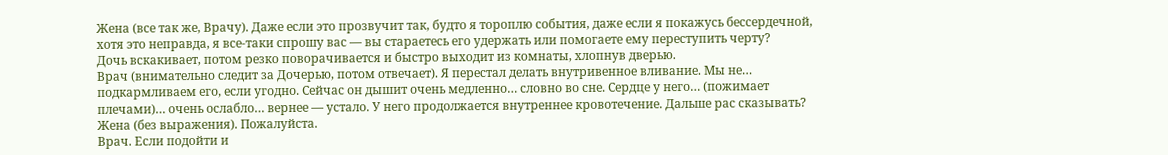Жена (все так же, Врачу). Даже если это прозвучит так, будто я тороплю события, даже если я покажусь бессердечной, хотя это неправда, я все-таки спрошу вас — вы стараетесь его удержать или помогаете ему переступить черту?
Дочь вскакивает, потом резко поворачивается и быстро выходит из комнаты, хлопнув дверью.
Врач (внимательно следит за Дочерью, потом отвечает). Я перестал делать внутривенное вливание. Мы не… подкармливаем его, если угодно. Сейчас он дышит очень медленно… словно во сне. Сердце у него… (пожимает плечами)… очень ослабло… вернее — устало. У него продолжается внутреннее кровотечение. Дальше рас сказывать?
Жена (без выражения). Пожалуйста.
Врач. Если подойти и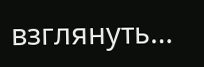взглянуть…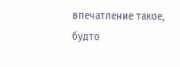впечатление такое, будто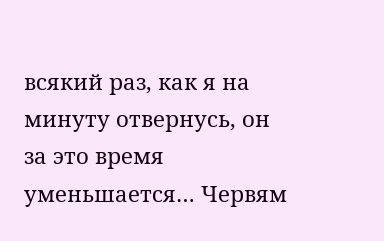всякий раз, как я на минуту отвернусь, он за это время уменьшается… Червям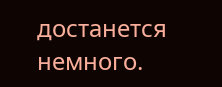достанется немного.